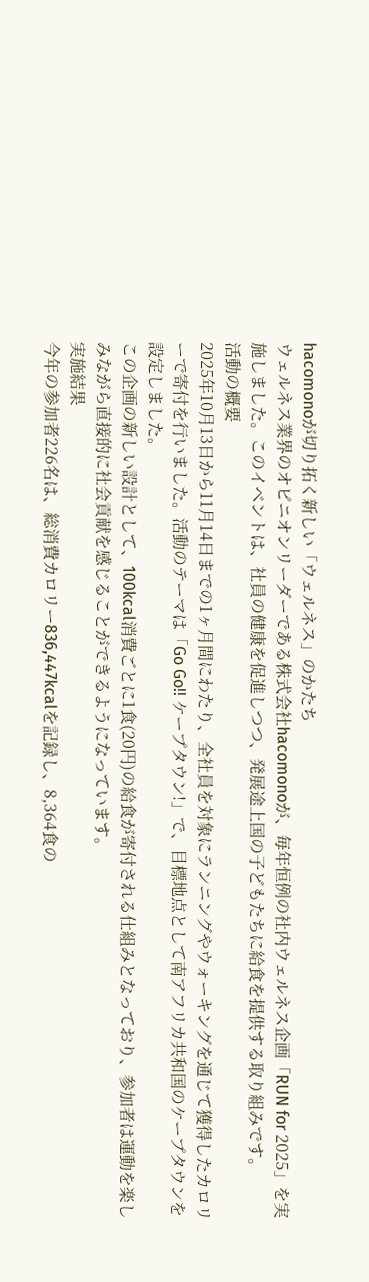hacomonoが切り拓く新しい「ウェルネス」のかたち
ウェルネス業界のオピニオンリーダーである株式会社hacomonoが、毎年恒例の社内ウェルネス企画「RUN for 2025」を実施しました。このイベントは、社員の健康を促進しつつ、発展途上国の子どもたちに給食を提供する取り組みです。
活動の概要
2025年10月13日から11月14日までの1ヶ月間にわたり、全社員を対象にランニングやウォーキングを通じて獲得したカロリーで寄付を行いました。活動のテーマは「Go Go!! ケープタウン!」で、目標地点として南アフリカ共和国のケープタウンを設定しました。
この企画の新しい設計として、100kcal消費ごとに1食(20円)の給食が寄付される仕組みとなっており、参加者は運動を楽しみながら直接的に社会貢献を感じることができるようになっています。
実施結果
今年の参加者226名は、総消費カロリー836,447kcalを記録し、8,364食の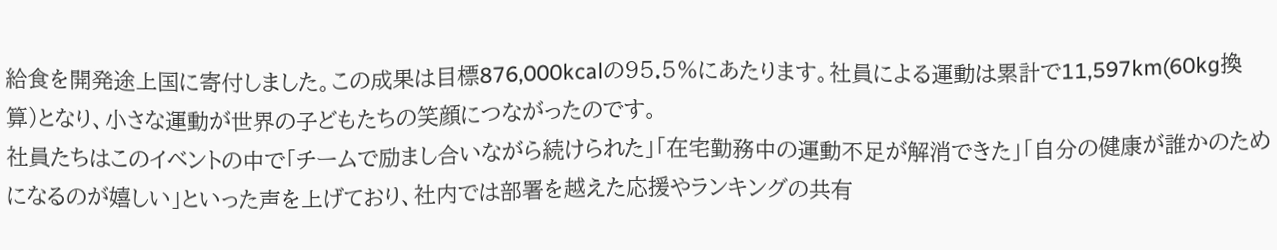給食を開発途上国に寄付しました。この成果は目標876,000kcalの95.5%にあたります。社員による運動は累計で11,597km(60kg換算)となり、小さな運動が世界の子どもたちの笑顔につながったのです。
社員たちはこのイベントの中で「チームで励まし合いながら続けられた」「在宅勤務中の運動不足が解消できた」「自分の健康が誰かのためになるのが嬉しい」といった声を上げており、社内では部署を越えた応援やランキングの共有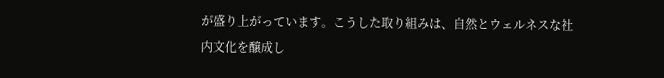が盛り上がっています。こうした取り組みは、自然とウェルネスな社内文化を醸成し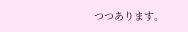つつあります。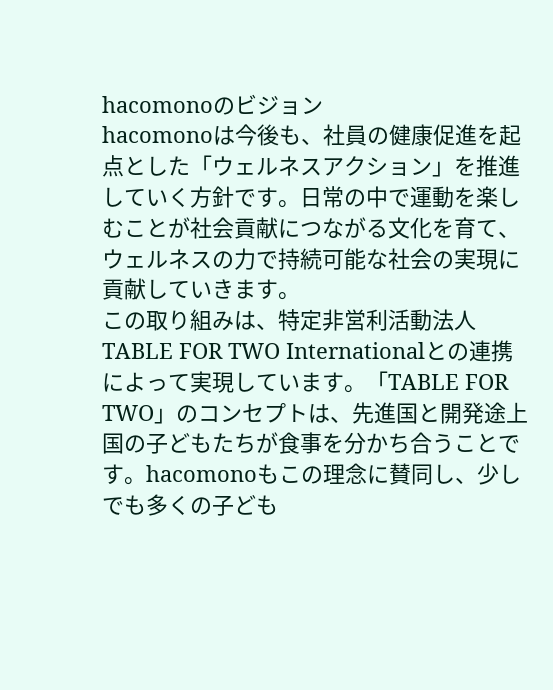hacomonoのビジョン
hacomonoは今後も、社員の健康促進を起点とした「ウェルネスアクション」を推進していく方針です。日常の中で運動を楽しむことが社会貢献につながる文化を育て、ウェルネスの力で持続可能な社会の実現に貢献していきます。
この取り組みは、特定非営利活動法人TABLE FOR TWO Internationalとの連携によって実現しています。「TABLE FOR TWO」のコンセプトは、先進国と開発途上国の子どもたちが食事を分かち合うことです。hacomonoもこの理念に賛同し、少しでも多くの子ども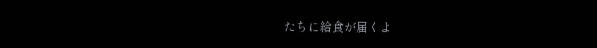たちに給食が届くよ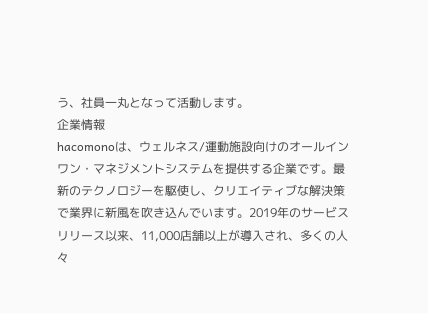う、社員一丸となって活動します。
企業情報
hacomonoは、ウェルネス/運動施設向けのオールインワン・マネジメントシステムを提供する企業です。最新のテクノロジーを駆使し、クリエイティブな解決策で業界に新風を吹き込んでいます。2019年のサービスリリース以来、11,000店舗以上が導入され、多くの人々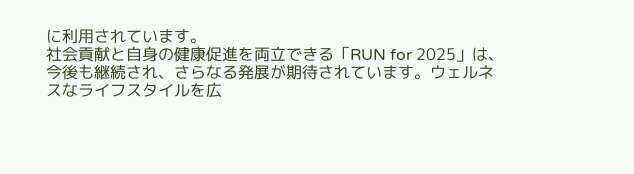に利用されています。
社会貢献と自身の健康促進を両立できる「RUN for 2025」は、今後も継続され、さらなる発展が期待されています。ウェルネスなライフスタイルを広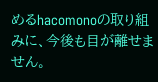めるhacomonoの取り組みに、今後も目が離せません。